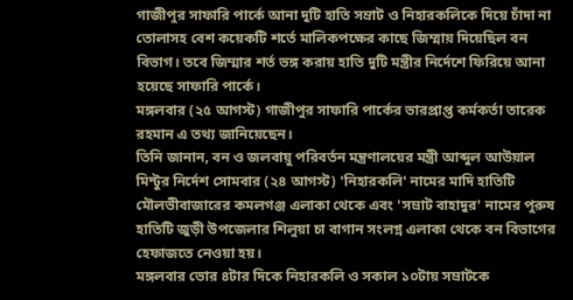গাজীপুর সাফারি পার্কে আনা দুটি হাতি সম্রাট ও নিহারকলিকে দিয়ে চাঁদা না তোলাসহ বেশ কয়েকটি শর্তে মালিকপক্ষের কাছে জিম্মায় দিয়েছিল বন বিভাগ। তবে জিম্মার শর্ত ভঙ্গ করায় হাতি দুটি মন্ত্রীর নির্দেশে ফিরিয়ে আনা হয়েছে সাফারি পার্কে।
মঙ্গলবার (২৫ আগস্ট) গাজীপুর সাফারি পার্কের ভারপ্রাপ্ত কর্মকর্তা তারেক রহমান এ তথ্য জানিয়েছেন।
তিনি জানান, বন ও জলবায়ু পরিবর্তন মন্ত্রণালয়ের মন্ত্রী আব্দুল আউয়াল মিন্টুর নির্দেশ সোমবার (২৪ আগস্ট) 'নিহারকলি' নামের মাদি হাতিটি মৌলভীবাজারের কমলগঞ্জ এলাকা থেকে এবং 'সম্রাট বাহাদুর' নামের পুরুষ হাতিটি জুড়ী উপজেলার শিলুয়া চা বাগান সংলগ্ন এলাকা থেকে বন বিভাগের হেফাজতে নেওয়া হয়।
মঙ্গলবার ভোর ৪টার দিকে নিহারকলি ও সকাল ১০টায় সম্রাটকে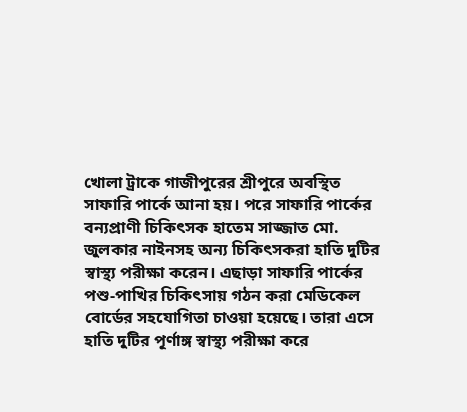খোলা ট্রাকে গাজীপুরের শ্রীপুরে অবস্থিত সাফারি পার্কে আনা হয়। পরে সাফারি পার্কের বন্যপ্রাণী চিকিৎসক হাতেম সাজ্জাত মো. জুলকার নাইনসহ অন্য চিকিৎসকরা হাতি দুটির স্বাস্থ্য পরীক্ষা করেন। এছাড়া সাফারি পার্কের পশু-পাখির চিকিৎসায় গঠন করা মেডিকেল বোর্ডের সহযোগিতা চাওয়া হয়েছে। তারা এসে হাতি দুটির পূর্ণাঙ্গ স্বাস্থ্য পরীক্ষা করে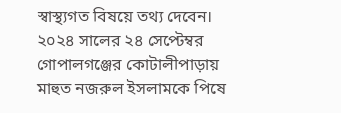স্বাস্থ্যগত বিষয়ে তথ্য দেবেন।
২০২৪ সালের ২৪ সেপ্টেম্বর গোপালগঞ্জের কোটালীপাড়ায় মাহুত নজরুল ইসলামকে পিষে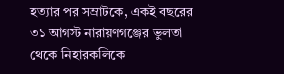হত্যার পর সম্রাটকে, একই বছরের ৩১ আগস্ট নারায়ণগঞ্জের ভুলতা থেকে নিহারকলিকে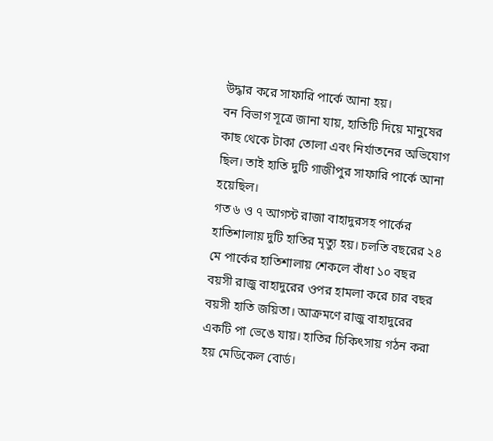উদ্ধার করে সাফারি পার্কে আনা হয়।
বন বিভাগ সূত্রে জানা যায়, হাতিটি দিয়ে মানুষের কাছ থেকে টাকা তোলা এবং নির্যাতনের অভিযোগ ছিল। তাই হাতি দুটি গাজীপুর সাফারি পার্কে আনা হয়েছিল।
গত ৬ ও ৭ আগস্ট রাজা বাহাদুরসহ পার্কের হাতিশালায় দুটি হাতির মৃত্যু হয়। চলতি বছরের ২৪ মে পার্কের হাতিশালায় শেকলে বাঁধা ১০ বছর বয়সী রাজু বাহাদুরের ওপর হামলা করে চার বছর বয়সী হাতি জয়িতা। আক্রমণে রাজু বাহাদুরের একটি পা ভেঙে যায়। হাতির চিকিৎসায় গঠন করা হয় মেডিকেল বোর্ড।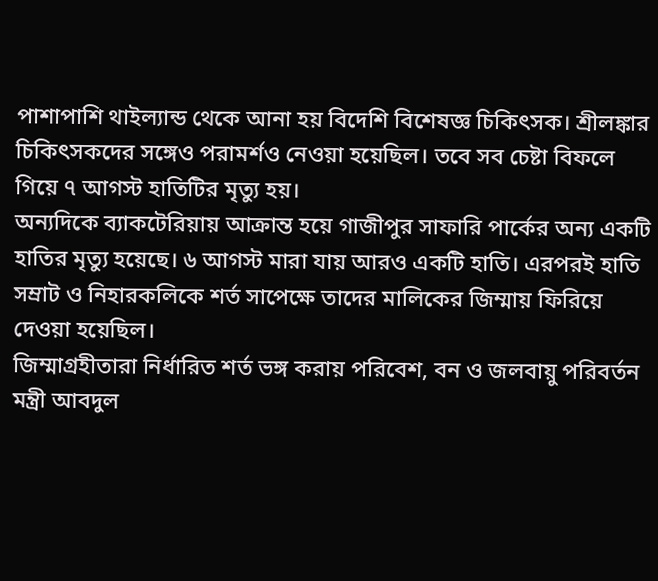পাশাপাশি থাইল্যান্ড থেকে আনা হয় বিদেশি বিশেষজ্ঞ চিকিৎসক। শ্রীলঙ্কার চিকিৎসকদের সঙ্গেও পরামর্শও নেওয়া হয়েছিল। তবে সব চেষ্টা বিফলে গিয়ে ৭ আগস্ট হাতিটির মৃত্যু হয়।
অন্যদিকে ব্যাকটেরিয়ায় আক্রান্ত হয়ে গাজীপুর সাফারি পার্কের অন্য একটি হাতির মৃত্যু হয়েছে। ৬ আগস্ট মারা যায় আরও একটি হাতি। এরপরই হাতি সম্রাট ও নিহারকলিকে শর্ত সাপেক্ষে তাদের মালিকের জিম্মায় ফিরিয়ে দেওয়া হয়েছিল।
জিম্মাগ্রহীতারা নির্ধারিত শর্ত ভঙ্গ করায় পরিবেশ, বন ও জলবায়ু পরিবর্তন মন্ত্রী আবদুল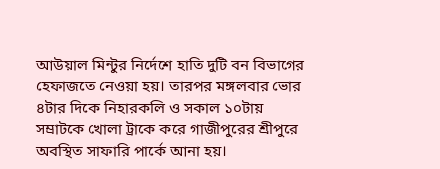আউয়াল মিন্টুর নির্দেশে হাতি দুটি বন বিভাগের হেফাজতে নেওয়া হয়। তারপর মঙ্গলবার ভোর ৪টার দিকে নিহারকলি ও সকাল ১০টায় সম্রাটকে খোলা ট্রাকে করে গাজীপুরের শ্রীপুরে অবস্থিত সাফারি পার্কে আনা হয়।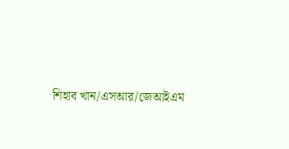শিহাব খান/এসআর/জেআইএম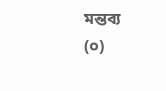মন্তব্য
(০)